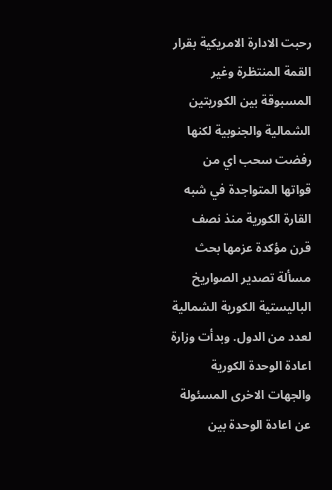رحبت الادارة الامريكية بقرار القمة المنتظرة وغير المسبوقة بين الكوريتين الشمالية والجنوبية لكنها رفضت سحب اي من قواتها المتواجدة في شبه القارة الكورية منذ نصف قرن مؤكدة عزمها بحث مسألة تصدير الصواريخ الباليستية الكورية الشمالية لعدد من الدول. وبدأت وزارة اعادة الوحدة الكورية والجهات الاخرى المسئولة عن اعادة الوحدة بين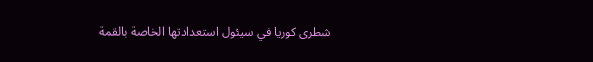شطرى كوريا في سيئول استعدادتها الخاصة بالقمة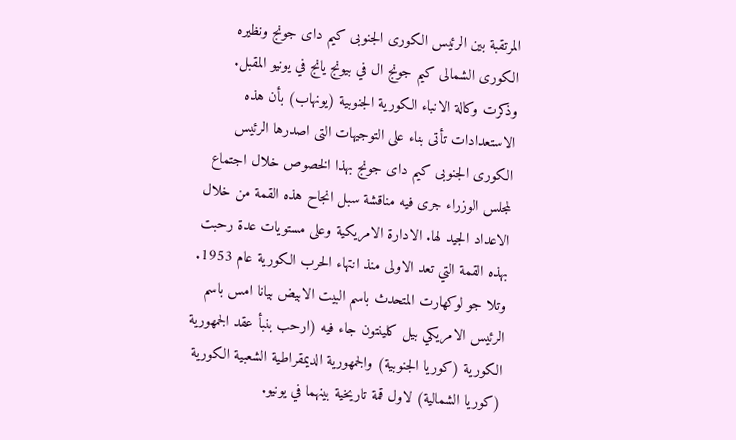المرتقبة بين الرئيس الكورى الجنوبى كيم داى جونج ونظيره الكورى الشمالى كيم جونج ال في بيونج يانج في يونيو المقبل. وذكرت وكالة الانباء الكورية الجنوبية (يونهاب) بأن هذه الاستعدادات تأتى بناء على التوجيهات التى اصدرها الرئيس الكورى الجنوبى كيم داى جونج بهذا الخصوص خلال اجتماع لمجلس الوزراء جرى فيه مناقشة سبل انجاح هذه القمة من خلال الاعداد الجيد لها. الادارة الامريكية وعلى مستويات عدة رحبت بهذه القمة التي تعد الاولى منذ انتهاء الحرب الكورية عام 1953. وتلا جو لوكهارت المتحدث باسم البيت الابيض بيانا امس باسم الرئيس الامريكي بيل كلينتون جاء فيه (ارحب بنبأ عقد الجمهورية الكورية (كوريا الجنوبية) والجمهورية الديمقراطية الشعبية الكورية (كوريا الشمالية) لاول قمة تاريخية بينهما في يونيو.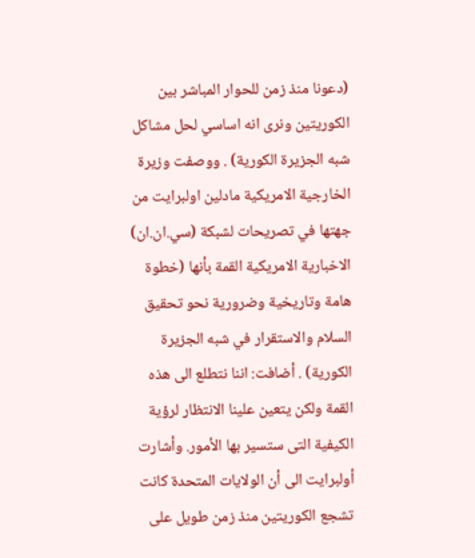(دعونا منذ زمن للحوار المباشر بين الكوريتين ونرى انه اساسي لحل مشاكل شبه الجزيرة الكورية) . ووصفت وزيرة الخارجية الامريكية مادلين اولبرايت من جهتها في تصريحات لشبكة (سي.ان.ان) الاخبارية الامريكية القمة بأنها (خطوة هامة وتاريخية وضرورية نحو تحقيق السلام والاستقرار في شبه الجزيرة الكورية) . أضافت: اننا نتطلع الى هذه القمة ولكن يتعين علينا الانتظار لرؤية الكيفية التى ستسير بها الأمور. وأشارت أولبرايت الى أن الولايات المتحدة كانت تشجع الكوريتين منذ زمن طويل على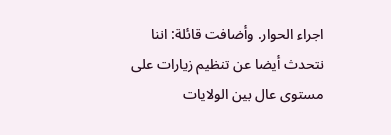اجراء الحوار. وأضافت قائلة: اننا نتحدث أيضا عن تنظيم زيارات على مستوى عال بين الولايات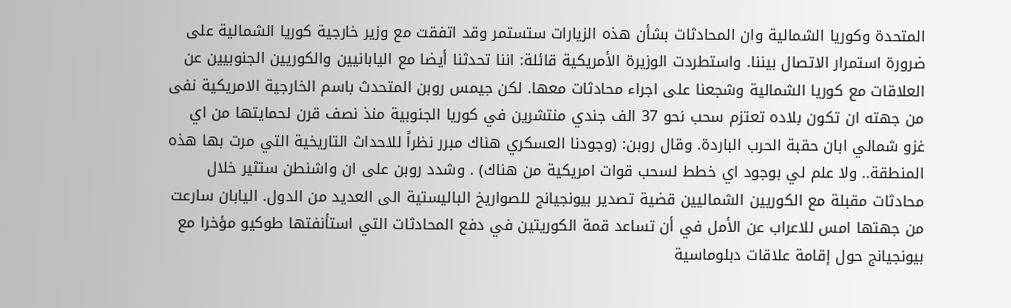المتحدة وكوريا الشمالية وان المحادثات بشأن هذه الزيارات ستستمر وقد اتفقت مع وزير خارجية كوريا الشمالية على ضرورة استمرار الاتصال بيننا. واستطردت الوزيرة الأمريكية قائلة: اننا تحدثنا أيضا مع اليابانيين والكوريين الجنوبيين عن العلاقات مع كوريا الشمالية وشجعنا على اجراء محادثات معها. لكن جيمس روبن المتحدث باسم الخارجية الامريكية نفى من جهته ان تكون بلاده تعتزم سحب نحو 37 الف جندي منتشرين في كوريا الجنوبية منذ نصف قرن لحمايتها من اي غزو شمالي ابان حقبة الحرب الباردة. وقال روبن: (وجودنا العسكري هناك مبرر نظراً للاحداث التاريخية التي مرت بها هذه المنطقة.. ولا علم لي بوجود اي خطط لسحب قوات امريكية من هناك) . وشدد روبن على ان واشنطن ستثير خلال محادثات مقبلة مع الكوريين الشماليين قضية تصدير بيونجيانج للصواريخ الباليستية الى العديد من الدول. اليابان سارعت من جهتها امس للاعراب عن الأمل في أن تساعد قمة الكوريتين في دفع المحادثات التي استأنفتها طوكيو مؤخرا مع بيونجيانج حول إقامة علاقات دبلوماسية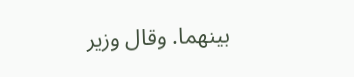بينهما. وقال وزير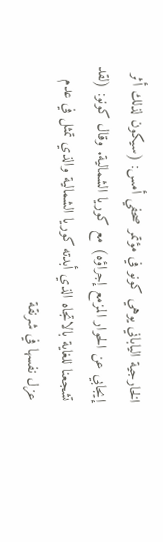الخارجية الياباني يوهي كونو في مؤتمر صحفي أمس: (سيكون لذلك أثر إيجابي عن الحوار المزمع إجراؤه) مع كوريا الشمالية. وقال كونو: (لقد تشجعنا للغاية بالاتجاه الذي أبدته كوريا الشمالية والذي تمثل في عدم عزل نفسها في شرنقة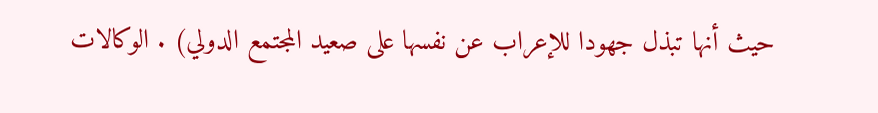حيث أنها تبذل جهودا للإعراب عن نفسها على صعيد المجتمع الدولي) . الوكالات